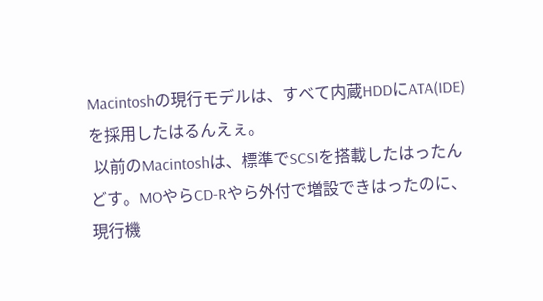Macintoshの現行モデルは、すべて内蔵HDDにATA(IDE)を採用したはるんえぇ。
 以前のMacintoshは、標準でSCSIを搭載したはったんどす。MOやらCD-Rやら外付で増設できはったのに、現行機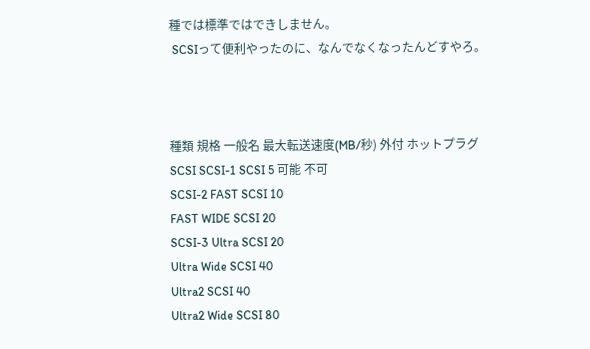種では標準ではできしません。
 SCSIって便利やったのに、なんでなくなったんどすやろ。



種類 規格 一般名 最大転送速度(MB/秒) 外付 ホットプラグ
SCSI SCSI-1 SCSI 5 可能 不可
SCSI-2 FAST SCSI 10
FAST WIDE SCSI 20
SCSI-3 Ultra SCSI 20
Ultra Wide SCSI 40
Ultra2 SCSI 40
Ultra2 Wide SCSI 80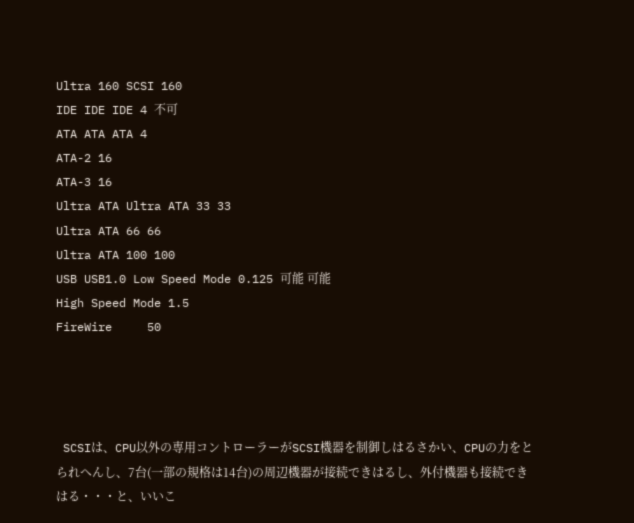Ultra 160 SCSI 160
IDE IDE IDE 4 不可
ATA ATA ATA 4
ATA-2 16
ATA-3 16
Ultra ATA Ultra ATA 33 33
Ultra ATA 66 66
Ultra ATA 100 100
USB USB1.0 Low Speed Mode 0.125 可能 可能
High Speed Mode 1.5
FireWire     50




 SCSIは、CPU以外の専用コントローラーがSCSI機器を制御しはるさかい、CPUの力をとられへんし、7台(一部の規格は14台)の周辺機器が接続できはるし、外付機器も接続できはる・・・と、いいこ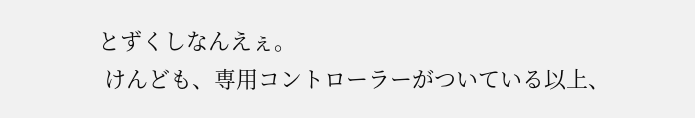とずくしなんえぇ。
 けんども、専用コントローラーがついている以上、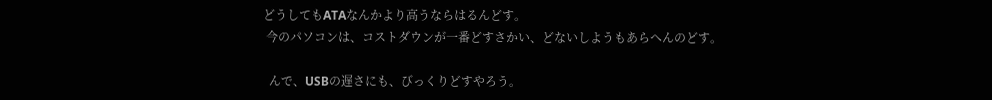どうしてもATAなんかより高うならはるんどす。
 今のパソコンは、コストダウンが一番どすさかい、どないしようもあらへんのどす。

  んで、USBの遅さにも、びっくりどすやろう。